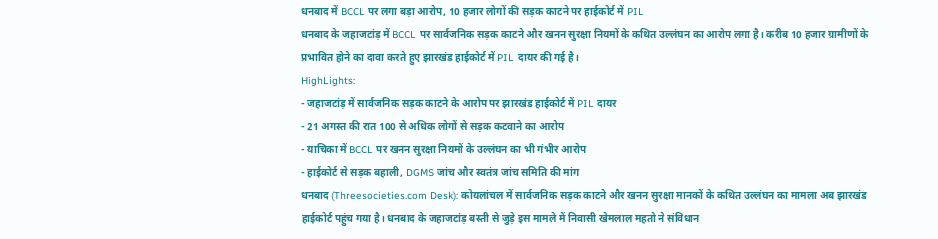धनबाद में BCCL पर लगा बड़ा आरोप, 10 हजार लोगों की सड़क काटने पर हाईकोर्ट में PIL
धनबाद के जहाजटांड़ में BCCL पर सार्वजनिक सड़क काटने और खनन सुरक्षा नियमों के कथित उल्लंघन का आरोप लगा है। करीब 10 हजार ग्रामीणों के प्रभावित होने का दावा करते हुए झारखंड हाईकोर्ट में PIL दायर की गई है।
HighLights:
- जहाजटांड़ में सार्वजनिक सड़क काटने के आरोप पर झारखंड हाईकोर्ट में PIL दायर
- 21 अगस्त की रात 100 से अधिक लोगों से सड़क कटवाने का आरोप
- याचिका में BCCL पर खनन सुरक्षा नियमों के उल्लंघन का भी गंभीर आरोप
- हाईकोर्ट से सड़क बहाली, DGMS जांच और स्वतंत्र जांच समिति की मांग
धनबाद (Threesocieties.com Desk): कोयलांचल में सार्वजनिक सड़क काटने और खनन सुरक्षा मानकों के कथित उल्लंघन का मामला अब झारखंड हाईकोर्ट पहुंच गया है। धनबाद के जहाजटांड़ बस्ती से जुड़े इस मामले में निवासी खेमलाल महतो ने संविधान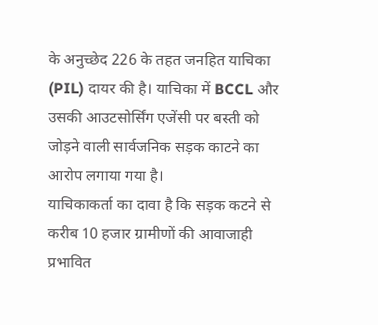के अनुच्छेद 226 के तहत जनहित याचिका (PIL) दायर की है। याचिका में BCCL और उसकी आउटसोर्सिंग एजेंसी पर बस्ती को जोड़ने वाली सार्वजनिक सड़क काटने का आरोप लगाया गया है।
याचिकाकर्ता का दावा है कि सड़क कटने से करीब 10 हजार ग्रामीणों की आवाजाही प्रभावित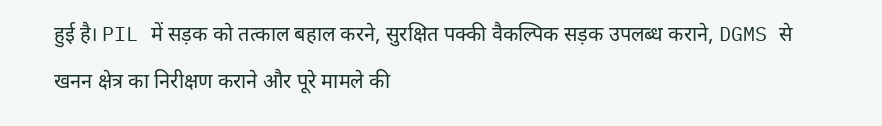हुई है। PIL में सड़क को तत्काल बहाल करने, सुरक्षित पक्की वैकल्पिक सड़क उपलब्ध कराने, DGMS से खनन क्षेत्र का निरीक्षण कराने और पूरे मामले की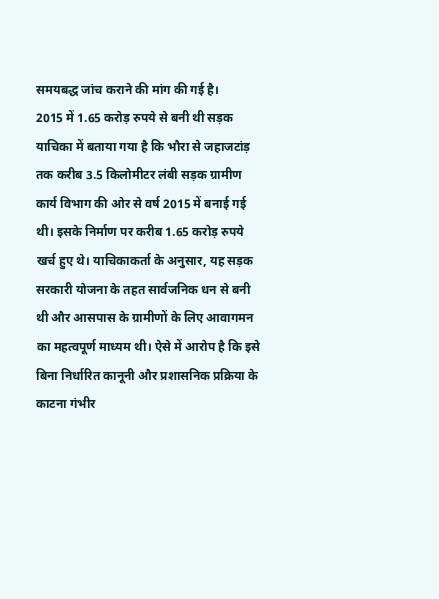समयबद्ध जांच कराने की मांग की गई है।
2015 में 1.65 करोड़ रुपये से बनी थी सड़क
याचिका में बताया गया है कि भौरा से जहाजटांड़ तक करीब 3.5 किलोमीटर लंबी सड़क ग्रामीण कार्य विभाग की ओर से वर्ष 2015 में बनाई गई थी। इसके निर्माण पर करीब 1.65 करोड़ रुपये खर्च हुए थे। याचिकाकर्ता के अनुसार, यह सड़क सरकारी योजना के तहत सार्वजनिक धन से बनी थी और आसपास के ग्रामीणों के लिए आवागमन का महत्वपूर्ण माध्यम थी। ऐसे में आरोप है कि इसे बिना निर्धारित कानूनी और प्रशासनिक प्रक्रिया के काटना गंभीर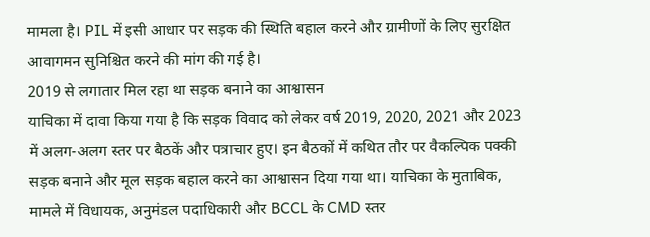मामला है। PIL में इसी आधार पर सड़क की स्थिति बहाल करने और ग्रामीणों के लिए सुरक्षित आवागमन सुनिश्चित करने की मांग की गई है।
2019 से लगातार मिल रहा था सड़क बनाने का आश्वासन
याचिका में दावा किया गया है कि सड़क विवाद को लेकर वर्ष 2019, 2020, 2021 और 2023 में अलग-अलग स्तर पर बैठकें और पत्राचार हुए। इन बैठकों में कथित तौर पर वैकल्पिक पक्की सड़क बनाने और मूल सड़क बहाल करने का आश्वासन दिया गया था। याचिका के मुताबिक, मामले में विधायक, अनुमंडल पदाधिकारी और BCCL के CMD स्तर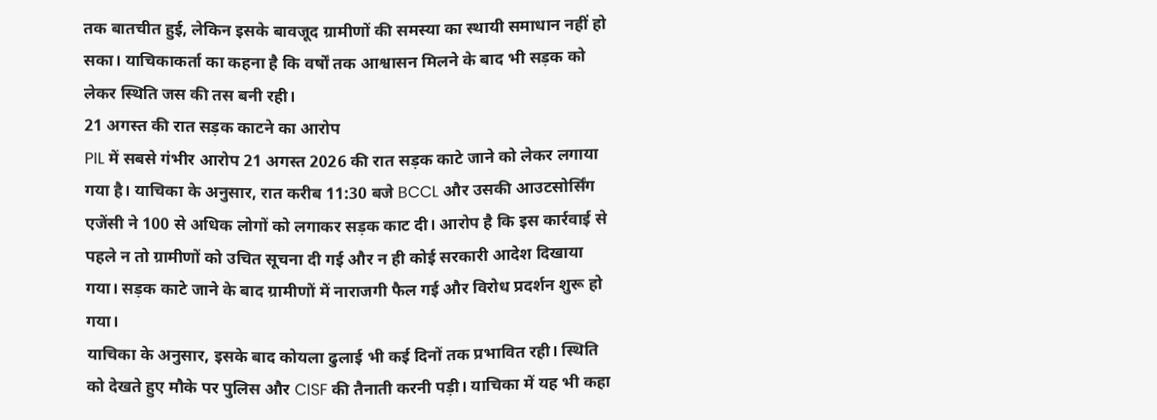तक बातचीत हुई, लेकिन इसके बावजूद ग्रामीणों की समस्या का स्थायी समाधान नहीं हो सका। याचिकाकर्ता का कहना है कि वर्षों तक आश्वासन मिलने के बाद भी सड़क को लेकर स्थिति जस की तस बनी रही।
21 अगस्त की रात सड़क काटने का आरोप
PIL में सबसे गंभीर आरोप 21 अगस्त 2026 की रात सड़क काटे जाने को लेकर लगाया गया है। याचिका के अनुसार, रात करीब 11:30 बजे BCCL और उसकी आउटसोर्सिंग एजेंसी ने 100 से अधिक लोगों को लगाकर सड़क काट दी। आरोप है कि इस कार्रवाई से पहले न तो ग्रामीणों को उचित सूचना दी गई और न ही कोई सरकारी आदेश दिखाया गया। सड़क काटे जाने के बाद ग्रामीणों में नाराजगी फैल गई और विरोध प्रदर्शन शुरू हो गया।
याचिका के अनुसार, इसके बाद कोयला ढुलाई भी कई दिनों तक प्रभावित रही। स्थिति को देखते हुए मौके पर पुलिस और CISF की तैनाती करनी पड़ी। याचिका में यह भी कहा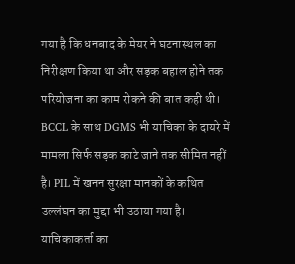गया है कि धनबाद के मेयर ने घटनास्थल का निरीक्षण किया था और सड़क बहाल होने तक परियोजना का काम रोकने की बात कही थी।
BCCL के साथ DGMS भी याचिका के दायरे में
मामला सिर्फ सड़क काटे जाने तक सीमित नहीं है। PIL में खनन सुरक्षा मानकों के कथित उल्लंघन का मुद्दा भी उठाया गया है। याचिकाकर्ता का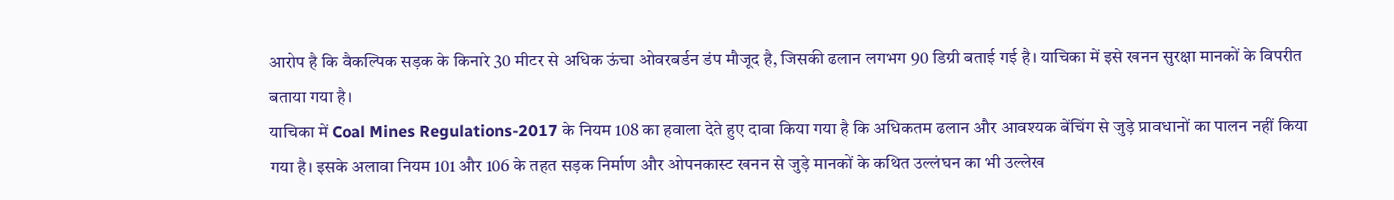आरोप है कि वैकल्पिक सड़क के किनारे 30 मीटर से अधिक ऊंचा ओवरबर्डन डंप मौजूद है, जिसकी ढलान लगभग 90 डिग्री बताई गई है। याचिका में इसे खनन सुरक्षा मानकों के विपरीत बताया गया है।
याचिका में Coal Mines Regulations-2017 के नियम 108 का हवाला देते हुए दावा किया गया है कि अधिकतम ढलान और आवश्यक बेंचिंग से जुड़े प्रावधानों का पालन नहीं किया गया है। इसके अलावा नियम 101 और 106 के तहत सड़क निर्माण और ओपनकास्ट खनन से जुड़े मानकों के कथित उल्लंघन का भी उल्लेख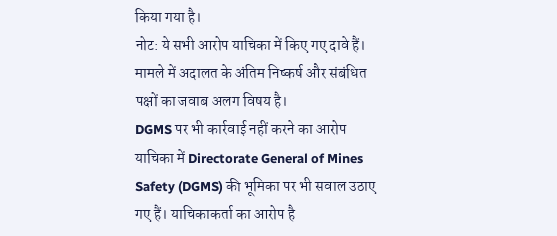किया गया है।
नोट: ये सभी आरोप याचिका में किए गए दावे हैं। मामले में अदालत के अंतिम निष्कर्ष और संबंधित पक्षों का जवाब अलग विषय है।
DGMS पर भी कार्रवाई नहीं करने का आरोप
याचिका में Directorate General of Mines Safety (DGMS) की भूमिका पर भी सवाल उठाए गए हैं। याचिकाकर्ता का आरोप है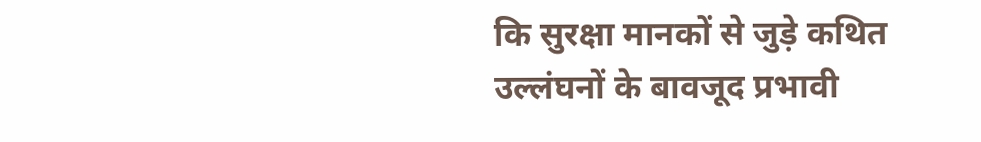कि सुरक्षा मानकों से जुड़े कथित उल्लंघनों के बावजूद प्रभावी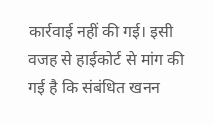कार्रवाई नहीं की गई। इसी वजह से हाईकोर्ट से मांग की गई है कि संबंधित खनन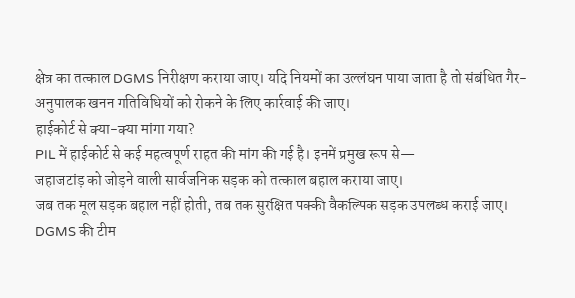क्षेत्र का तत्काल DGMS निरीक्षण कराया जाए। यदि नियमों का उल्लंघन पाया जाता है तो संबंधित गैर-अनुपालक खनन गतिविधियों को रोकने के लिए कार्रवाई की जाए।
हाईकोर्ट से क्या-क्या मांगा गया?
PIL में हाईकोर्ट से कई महत्वपूर्ण राहत की मांग की गई है। इनमें प्रमुख रूप से—
जहाजटांड़ को जोड़ने वाली सार्वजनिक सड़क को तत्काल बहाल कराया जाए।
जब तक मूल सड़क बहाल नहीं होती, तब तक सुरक्षित पक्की वैकल्पिक सड़क उपलब्ध कराई जाए।
DGMS की टीम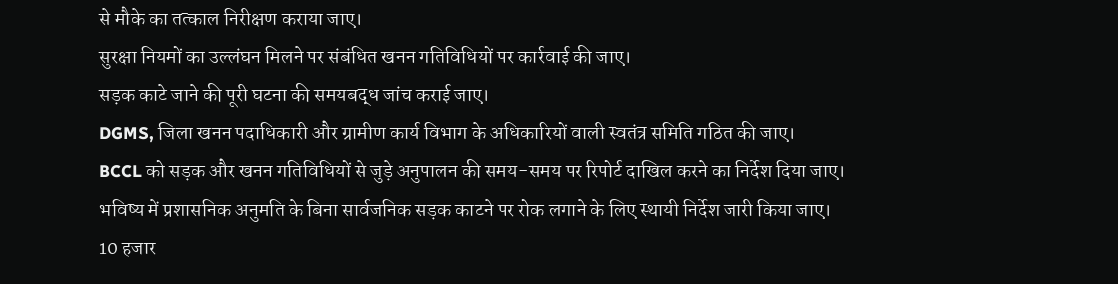से मौके का तत्काल निरीक्षण कराया जाए।
सुरक्षा नियमों का उल्लंघन मिलने पर संबंधित खनन गतिविधियों पर कार्रवाई की जाए।
सड़क काटे जाने की पूरी घटना की समयबद्ध जांच कराई जाए।
DGMS, जिला खनन पदाधिकारी और ग्रामीण कार्य विभाग के अधिकारियों वाली स्वतंत्र समिति गठित की जाए।
BCCL को सड़क और खनन गतिविधियों से जुड़े अनुपालन की समय-समय पर रिपोर्ट दाखिल करने का निर्देश दिया जाए।
भविष्य में प्रशासनिक अनुमति के बिना सार्वजनिक सड़क काटने पर रोक लगाने के लिए स्थायी निर्देश जारी किया जाए।
10 हजार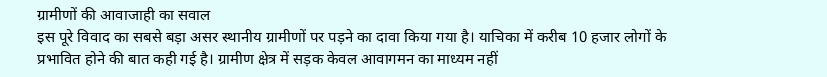ग्रामीणों की आवाजाही का सवाल
इस पूरे विवाद का सबसे बड़ा असर स्थानीय ग्रामीणों पर पड़ने का दावा किया गया है। याचिका में करीब 10 हजार लोगों के प्रभावित होने की बात कही गई है। ग्रामीण क्षेत्र में सड़क केवल आवागमन का माध्यम नहीं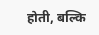होती, बल्कि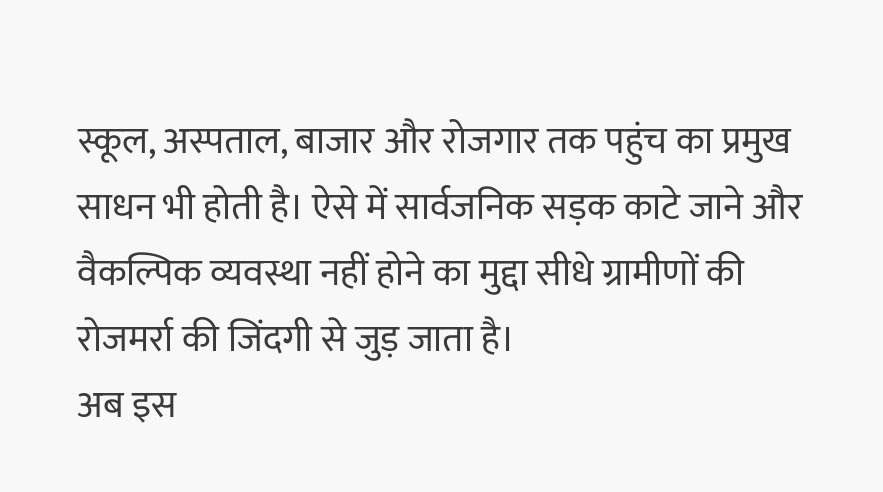स्कूल, अस्पताल, बाजार और रोजगार तक पहुंच का प्रमुख साधन भी होती है। ऐसे में सार्वजनिक सड़क काटे जाने और वैकल्पिक व्यवस्था नहीं होने का मुद्दा सीधे ग्रामीणों की रोजमर्रा की जिंदगी से जुड़ जाता है।
अब इस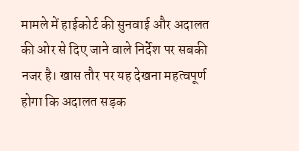मामले में हाईकोर्ट की सुनवाई और अदालत की ओर से दिए जाने वाले निर्देश पर सबकी नजर है। खास तौर पर यह देखना महत्वपूर्ण होगा कि अदालत सड़क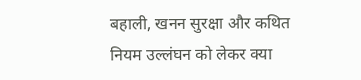बहाली, खनन सुरक्षा और कथित नियम उल्लंघन को लेकर क्या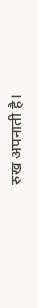रुख अपनाती है।